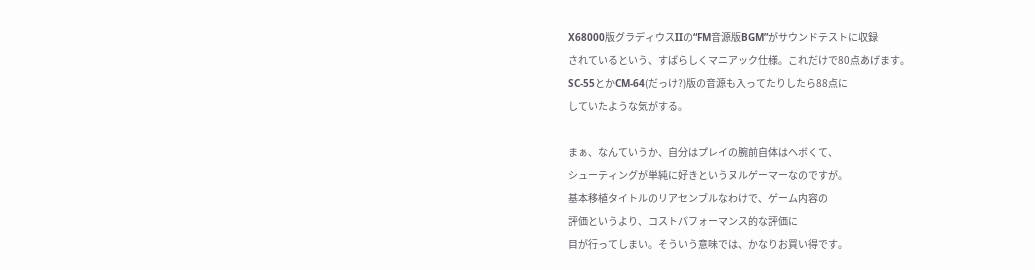X68000版グラディウスIIの“FM音源版BGM”がサウンドテストに収録
されているという、すばらしくマニアック仕様。これだけで80点あげます。
SC-55とかCM-64(だっけ?)版の音源も入ってたりしたら88点に
していたような気がする。

まぁ、なんていうか、自分はプレイの腕前自体はヘボくて、
シューティングが単純に好きというヌルゲーマーなのですが。
基本移植タイトルのリアセンブルなわけで、ゲーム内容の
評価というより、コストパフォーマンス的な評価に
目が行ってしまい。そういう意味では、かなりお買い得です。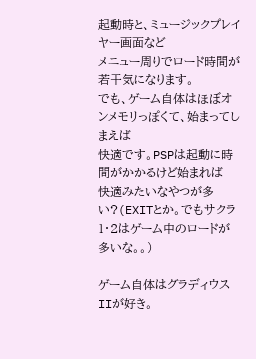起動時と、ミュージックプレイヤー画面など
メニュー周りでロード時間が若干気になります。
でも、ゲーム自体はほぼオンメモリっぽくて、始まってしまえば
快適です。PSPは起動に時間がかかるけど始まれば
快適みたいなやつが多い?(EXITとか。でもサクラ1・2はゲーム中のロードが多いな。。)

ゲーム自体はグラディウスIIが好き。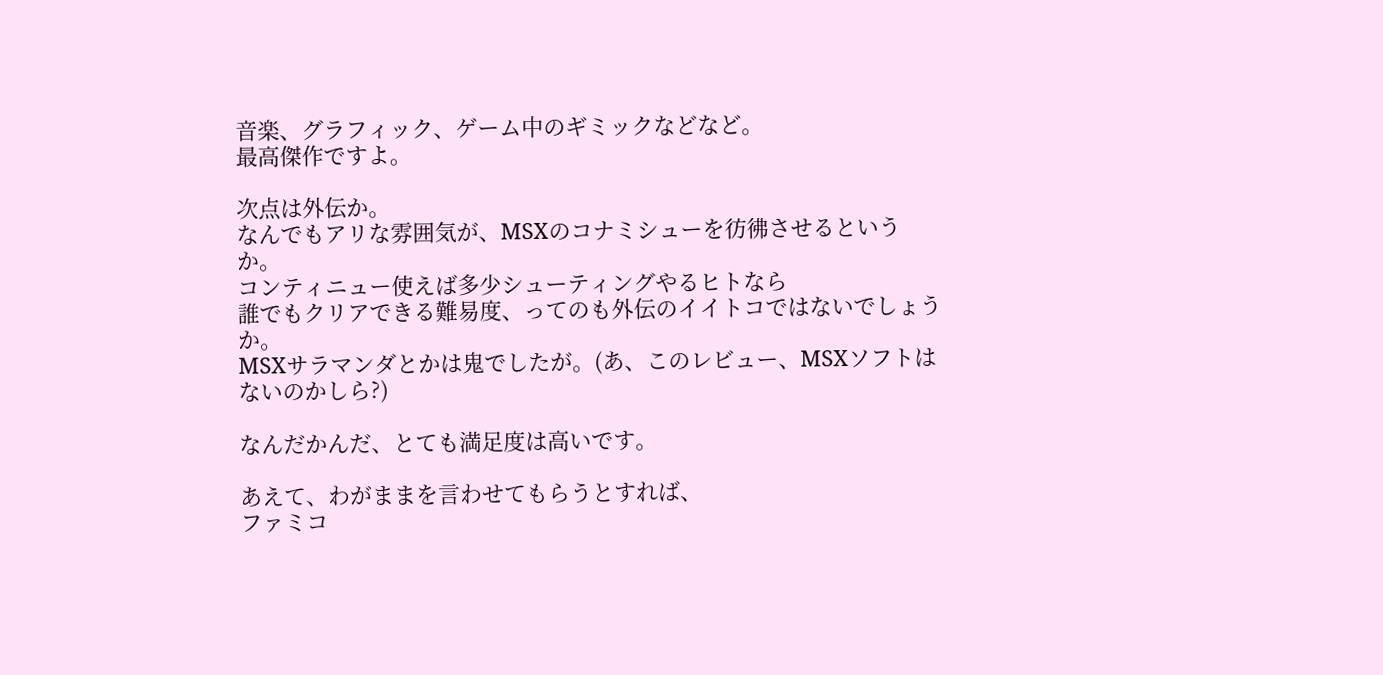音楽、グラフィック、ゲーム中のギミックなどなど。
最高傑作ですよ。

次点は外伝か。
なんでもアリな雰囲気が、MSXのコナミシューを彷彿させるというか。
コンティニュー使えば多少シューティングやるヒトなら
誰でもクリアできる難易度、ってのも外伝のイイトコではないでしょうか。
MSXサラマンダとかは鬼でしたが。(あ、このレビュー、MSXソフトはないのかしら?)

なんだかんだ、とても満足度は高いです。

あえて、わがままを言わせてもらうとすれば、
ファミコ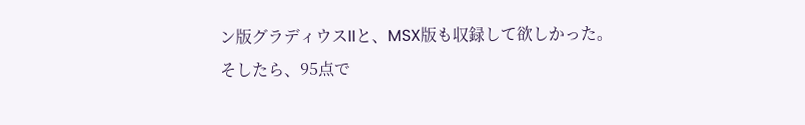ン版グラディウスIIと、MSX版も収録して欲しかった。
そしたら、95点で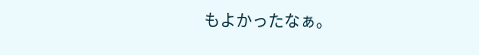もよかったなぁ。